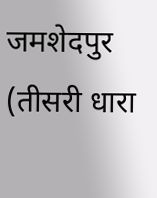जमशेदपुर (तीसरी धारा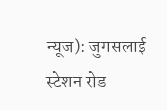न्यूज): जुगसलाई स्टेशन रोड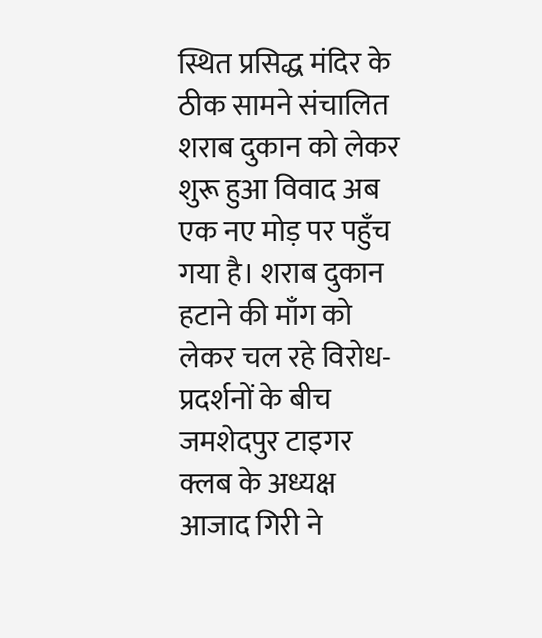स्थित प्रसिद्ध मंदिर के ठीक सामने संचालित शराब दुकान को लेकर शुरू हुआ विवाद अब एक नए मोड़ पर पहुँच गया है। शराब दुकान हटाने की माँग को लेकर चल रहे विरोध-प्रदर्शनों के बीच जमशेदपुर टाइगर क्लब के अध्यक्ष आजाद गिरी ने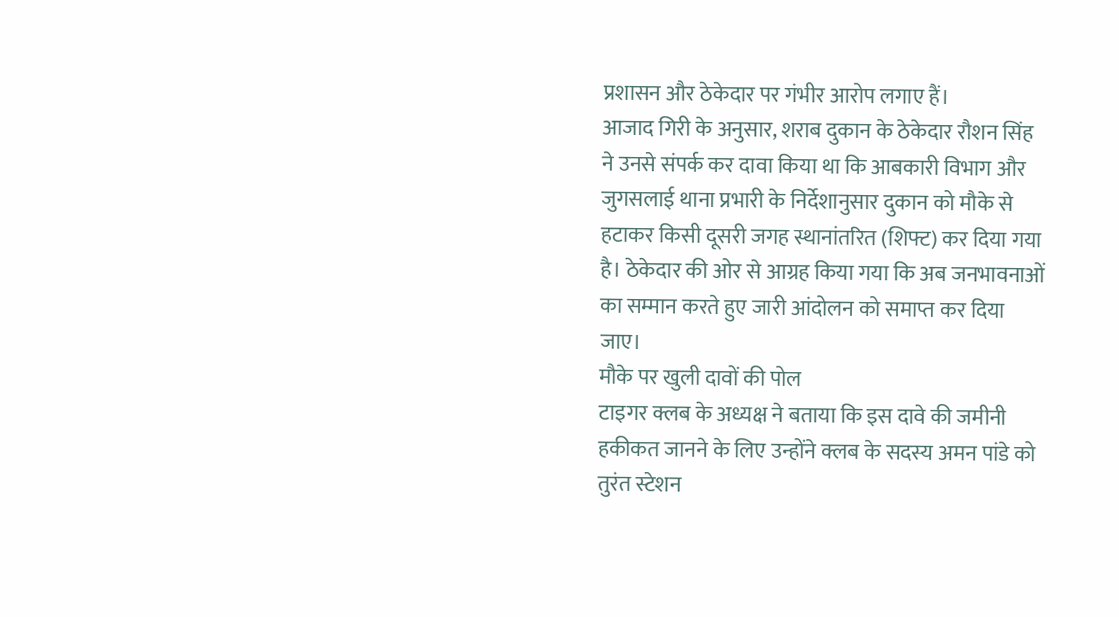प्रशासन और ठेकेदार पर गंभीर आरोप लगाए हैं।
आजाद गिरी के अनुसार, शराब दुकान के ठेकेदार रौशन सिंह ने उनसे संपर्क कर दावा किया था कि आबकारी विभाग और जुगसलाई थाना प्रभारी के निर्देशानुसार दुकान को मौके से हटाकर किसी दूसरी जगह स्थानांतरित (शिफ्ट) कर दिया गया है। ठेकेदार की ओर से आग्रह किया गया कि अब जनभावनाओं का सम्मान करते हुए जारी आंदोलन को समाप्त कर दिया जाए।
मौके पर खुली दावों की पोल
टाइगर क्लब के अध्यक्ष ने बताया कि इस दावे की जमीनी हकीकत जानने के लिए उन्होंने क्लब के सदस्य अमन पांडे को तुरंत स्टेशन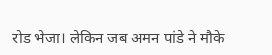रोड भेजा। लेकिन जब अमन पांडे ने मौके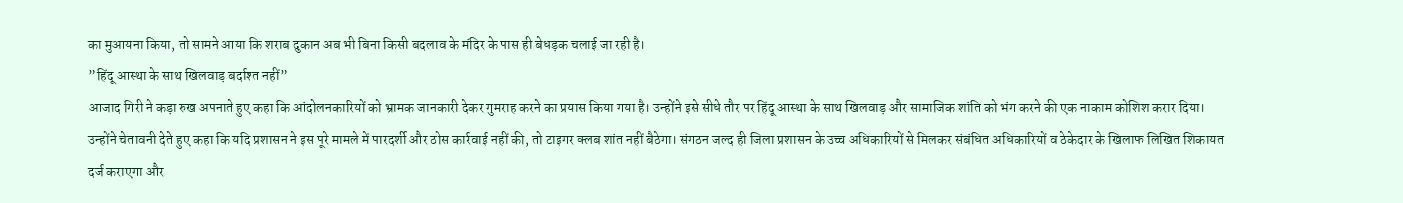का मुआयना किया, तो सामने आया कि शराब दुकान अब भी बिना किसी बदलाव के मंदिर के पास ही बेधड़क चलाई जा रही है।
”हिंदू आस्था के साथ खिलवाड़ बर्दाश्त नहीं”
आजाद गिरी ने कड़ा रुख अपनाते हुए कहा कि आंदोलनकारियों को भ्रामक जानकारी देकर गुमराह करने का प्रयास किया गया है। उन्होंने इसे सीधे तौर पर हिंदू आस्था के साथ खिलवाड़ और सामाजिक शांति को भंग करने की एक नाकाम कोशिश करार दिया।
उन्होंने चेतावनी देते हुए कहा कि यदि प्रशासन ने इस पूरे मामले में पारदर्शी और ठोस कार्रवाई नहीं की, तो टाइगर क्लब शांत नहीं बैठेगा। संगठन जल्द ही जिला प्रशासन के उच्च अधिकारियों से मिलकर संबंधित अधिकारियों व ठेकेदार के खिलाफ लिखित शिकायत दर्ज कराएगा और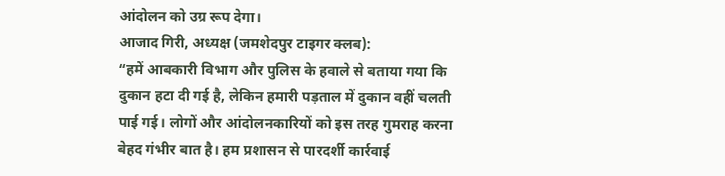आंदोलन को उग्र रूप देगा।
आजाद गिरी, अध्यक्ष (जमशेदपुर टाइगर क्लब):
“हमें आबकारी विभाग और पुलिस के हवाले से बताया गया कि दुकान हटा दी गई है, लेकिन हमारी पड़ताल में दुकान वहीं चलती पाई गई। लोगों और आंदोलनकारियों को इस तरह गुमराह करना बेहद गंभीर बात है। हम प्रशासन से पारदर्शी कार्रवाई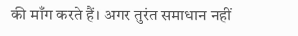की माँग करते हैं। अगर तुरंत समाधान नहीं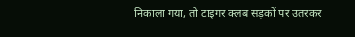निकाला गया, तो टाइगर क्लब सड़कों पर उतरकर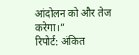आंदोलन को और तेज करेगा।”
रिपोर्ट: अंकित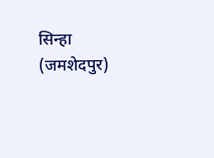सिन्हा (जमशेदपुर)